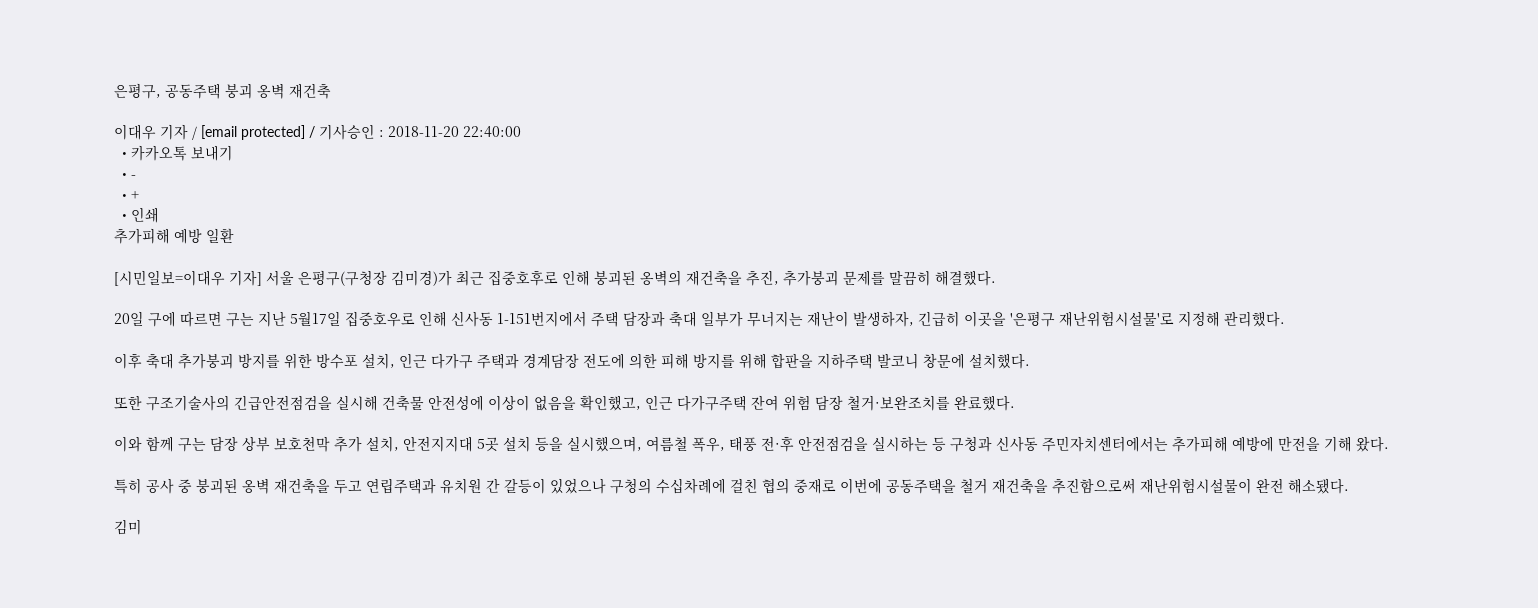은평구, 공동주택 붕괴 옹벽 재건축

이대우 기자 / [email protected] / 기사승인 : 2018-11-20 22:40:00
  • 카카오톡 보내기
  • -
  • +
  • 인쇄
추가피해 예방 일환

[시민일보=이대우 기자] 서울 은평구(구청장 김미경)가 최근 집중호후로 인해 붕괴된 옹벽의 재건축을 추진, 추가붕괴 문제를 말끔히 해결했다.

20일 구에 따르면 구는 지난 5월17일 집중호우로 인해 신사동 1-151번지에서 주택 담장과 축대 일부가 무너지는 재난이 발생하자, 긴급히 이곳을 '은평구 재난위험시설물'로 지정해 관리했다.

이후 축대 추가붕괴 방지를 위한 방수포 설치, 인근 다가구 주택과 경계담장 전도에 의한 피해 방지를 위해 합판을 지하주택 발코니 창문에 설치했다.

또한 구조기술사의 긴급안전점검을 실시해 건축물 안전성에 이상이 없음을 확인했고, 인근 다가구주택 잔여 위험 담장 철거·보완조치를 완료했다.

이와 함께 구는 담장 상부 보호천막 추가 설치, 안전지지대 5곳 설치 등을 실시했으며, 여름철 폭우, 태풍 전·후 안전점검을 실시하는 등 구청과 신사동 주민자치센터에서는 추가피해 예방에 만전을 기해 왔다.

특히 공사 중 붕괴된 옹벽 재건축을 두고 연립주택과 유치원 간 갈등이 있었으나 구청의 수십차례에 걸친 협의 중재로 이번에 공동주택을 철거 재건축을 추진함으로써 재난위험시설물이 완전 해소됐다.

김미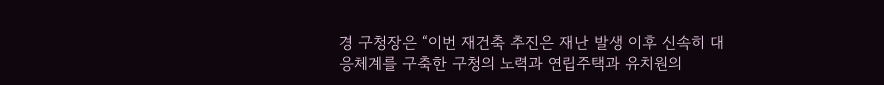경 구청장은 “이번 재건축 추진은 재난 발생 이후 신속히 대응체계를 구축한 구청의 노력과 연립주택과 유치원의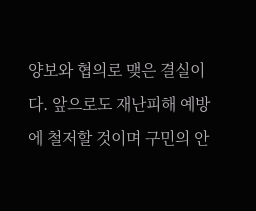양보와 협의로 맺은 결실이다. 앞으로도 재난피해 예방에 철저할 것이며 구민의 안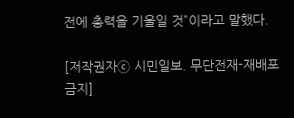전에 총력을 기울일 것”이라고 말했다.

[저작권자ⓒ 시민일보. 무단전재-재배포 금지]